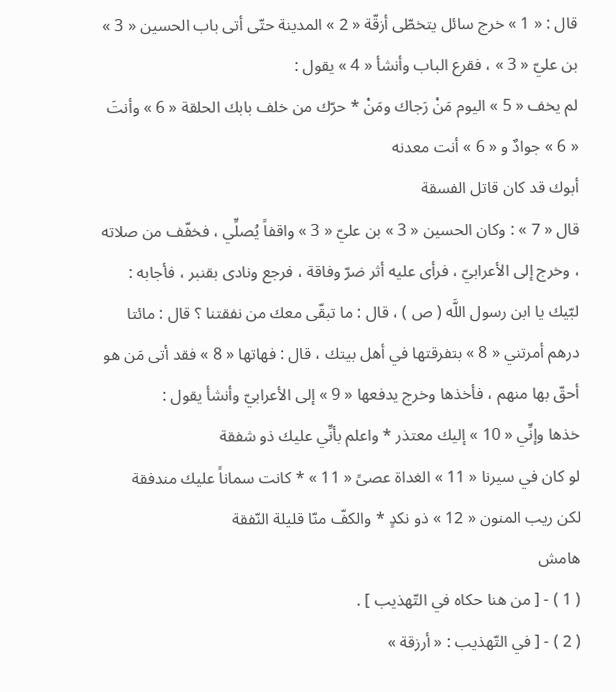قال : « 1 » خرج سائل يتخطّى أزقّة « 2 » المدينة حتّى أتى باب الحسين « 3 » بن عليّ « 3 » ، فقرع الباب وأنشأ « 4 » يقول :
لم يخف « 5 » اليوم مَنْ رَجاك ومَنْ * حرّك من خلف بابك الحلقة « 6 » وأنتَ « 6 » جوادٌ و « 6 » أنت معدنه
أبوك قد كان قاتل الفسقة
قال « 7 » : وكان الحسين « 3 » بن عليّ « 3 » واقفاً يُصلِّي ، فخفّف من صلاته ، وخرج إلى الأعرابيّ ، فرأى عليه أثر ضرّ وفاقة ، فرجع ونادى بقنبر ، فأجابه : لبّيك يا ابن رسول اللَّه ( ص ) ، قال : ما تبقّى معك من نفقتنا ؟ قال : مائتا درهم أمرتني « 8 » بتفرقتها في أهل بيتك ، قال : فهاتها « 8 » فقد أتى مَن هو أحقّ بها منهم ، فأخذها وخرج يدفعها « 9 » إلى الأعرابيّ وأنشأ يقول :
خذها وإنِّي « 10 » إليك معتذر * واعلم بأنِّي عليك ذو شفقة
لو كان في سيرنا « 11 » الغداة عصىً « 11 » * كانت سماناً عليك مندفقة
لكن ريب المنون « 12 » ذو نكدٍ * والكفّ منّا قليلة النّفقة
هامش
( 1 ) - [ من هنا حكاه في التّهذيب ] .
( 2 ) - [ في التّهذيب : « أرزقة »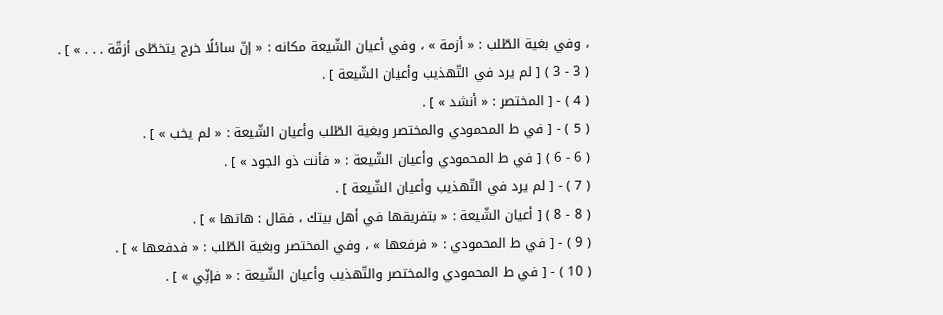، وفي بغية الطّلب : « أزمة » ، وفي أعيان الشّيعة مكانه : « إنّ سائلًا خرج يتخطّى أزقّة . . . » ] .
( 3 - 3 ) [ لم يرد في التّهذيب وأعيان الشّيعة ] .
( 4 ) - [ المختصر : « أنشد » ] .
( 5 ) - [ في ط المحمودي والمختصر وبغية الطّلب وأعيان الشّيعة : « لم يخب » ] .
( 6 - 6 ) [ في ط المحمودي وأعيان الشّيعة : « فأنت ذو الجود » ] .
( 7 ) - [ لم يرد في التّهذيب وأعيان الشّيعة ] .
( 8 - 8 ) [ أعيان الشّيعة : « بتفريقها في أهل بيتك ، فقال : هاتها » ] .
( 9 ) - [ في ط المحمودي : « فرفعها » ، وفي المختصر وبغية الطّلب : « فدفعها » ] .
( 10 ) - [ في ط المحمودي والمختصر والتّهذيب وأعيان الشّيعة : « فإنِّي » ] .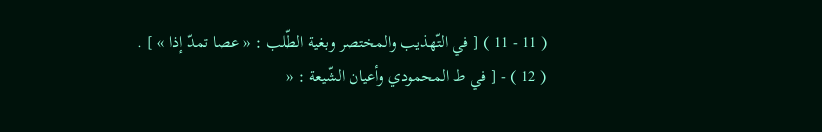( 11 - 11 ) [ في التّهذيب والمختصر وبغية الطّلب : « عصا تمدّ إذا » ] .
( 12 ) - [ في ط المحمودي وأعيان الشّيعة : «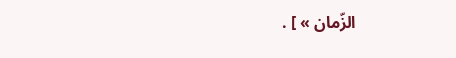الزّمان » ] .